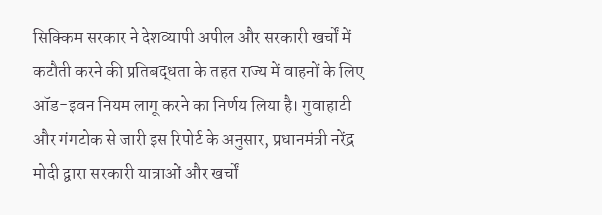सिक्किम सरकार ने देशव्यापी अपील और सरकारी खर्चों में कटौती करने की प्रतिबद्धता के तहत राज्य में वाहनों के लिए ऑड-इवन नियम लागू करने का निर्णय लिया है। गुवाहाटी और गंगटोक से जारी इस रिपोर्ट के अनुसार, प्रधानमंत्री नरेंद्र मोदी द्वारा सरकारी यात्राओं और खर्चों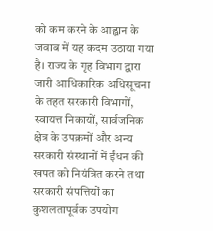को कम करने के आह्वान के जवाब में यह कदम उठाया गया है। राज्य के गृह विभाग द्वारा जारी आधिकारिक अधिसूचना के तहत सरकारी विभागों, स्वायत्त निकायों, सार्वजनिक क्षेत्र के उपक्रमों और अन्य सरकारी संस्थानों में ईंधन की खपत को नियंत्रित करने तथा सरकारी संपत्तियों का कुशलतापूर्वक उपयोग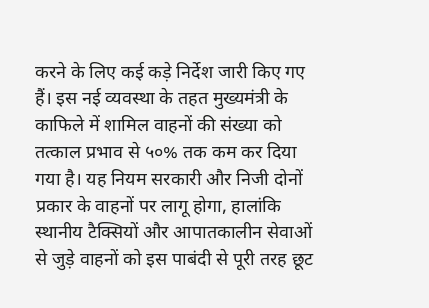करने के लिए कई कड़े निर्देश जारी किए गए हैं। इस नई व्यवस्था के तहत मुख्यमंत्री के काफिले में शामिल वाहनों की संख्या को तत्काल प्रभाव से ५०% तक कम कर दिया गया है। यह नियम सरकारी और निजी दोनों प्रकार के वाहनों पर लागू होगा, हालांकि स्थानीय टैक्सियों और आपातकालीन सेवाओं से जुड़े वाहनों को इस पाबंदी से पूरी तरह छूट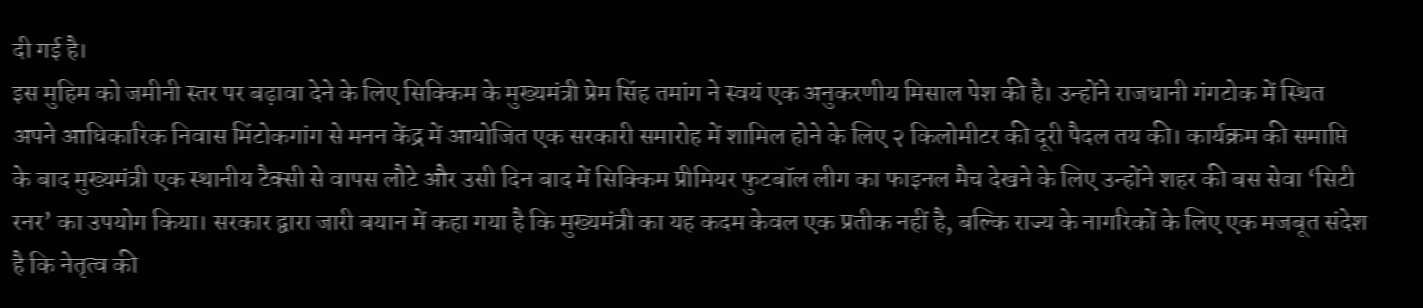दी गई है।
इस मुहिम को जमीनी स्तर पर बढ़ावा देने के लिए सिक्किम के मुख्यमंत्री प्रेम सिंह तमांग ने स्वयं एक अनुकरणीय मिसाल पेश की है। उन्होंने राजधानी गंगटोक में स्थित अपने आधिकारिक निवास मिंटोकगांग से मनन केंद्र में आयोजित एक सरकारी समारोह में शामिल होने के लिए २ किलोमीटर की दूरी पैदल तय की। कार्यक्रम की समाप्ति के बाद मुख्यमंत्री एक स्थानीय टैक्सी से वापस लौटे और उसी दिन बाद में सिक्किम प्रीमियर फुटबॉल लीग का फाइनल मैच देखने के लिए उन्होंने शहर की बस सेवा ‘सिटी रनर’ का उपयोग किया। सरकार द्वारा जारी बयान में कहा गया है कि मुख्यमंत्री का यह कदम केवल एक प्रतीक नहीं है, बल्कि राज्य के नागरिकों के लिए एक मजबूत संदेश है कि नेतृत्व की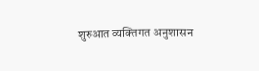शुरुआत व्यक्तिगत अनुशासन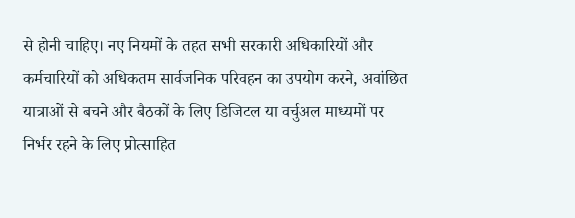से होनी चाहिए। नए नियमों के तहत सभी सरकारी अधिकारियों और कर्मचारियों को अधिकतम सार्वजनिक परिवहन का उपयोग करने, अवांछित यात्राओं से बचने और बैठकों के लिए डिजिटल या वर्चुअल माध्यमों पर निर्भर रहने के लिए प्रोत्साहित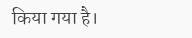किया गया है।